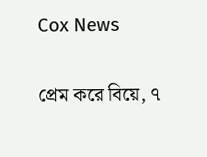Cox News

প্রেম করে বিয়ে, ৭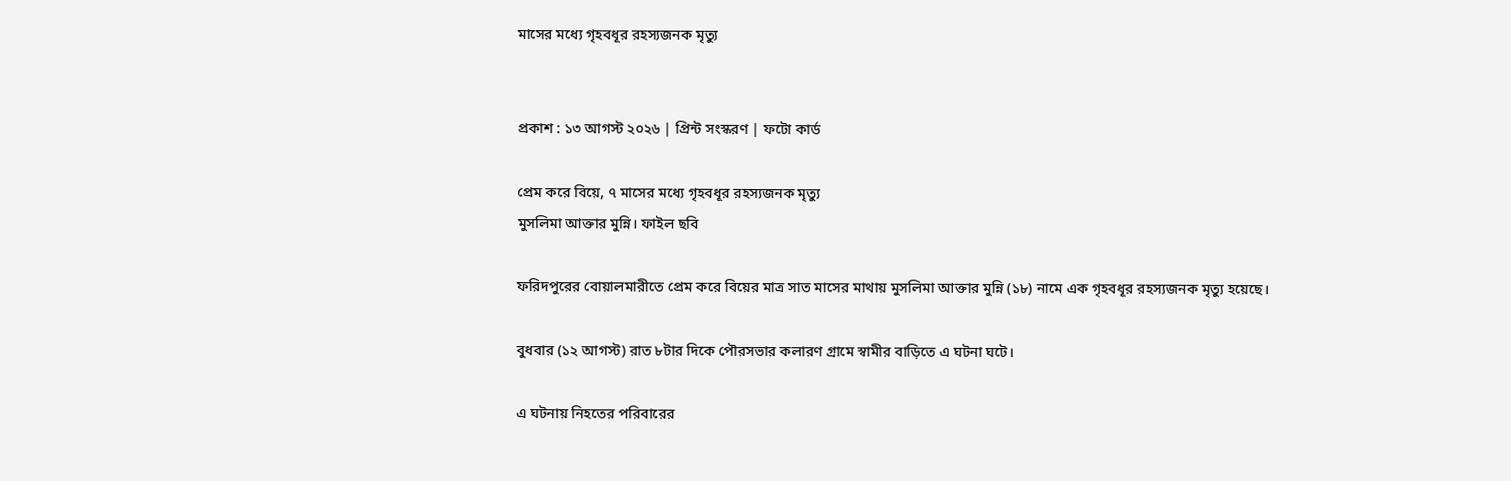মাসের মধ্যে গৃহবধূর রহস্যজনক মৃত্যু


প্রকাশ : ১৩ আগস্ট ২০২৬ | প্রিন্ট সংস্করণ | ফটো কার্ড

প্রেম করে বিয়ে, ৭ মাসের মধ্যে গৃহবধূর রহস্যজনক মৃত্যু
মুসলিমা আক্তার মুন্নি। ফাইল ছবি

ফরিদপুরের বোয়ালমারীতে প্রেম করে বিয়ের মাত্র সাত মাসের মাথায় মুসলিমা আক্তার মুন্নি (১৮) নামে এক গৃহবধূর রহস্যজনক মৃত্যু হয়েছে।

বুধবার (১২ আগস্ট) রাত ৮টার দিকে পৌরসভার কলারণ গ্রামে স্বামীর বাড়িতে এ ঘটনা ঘটে।

এ ঘটনায় নিহতের পরিবারের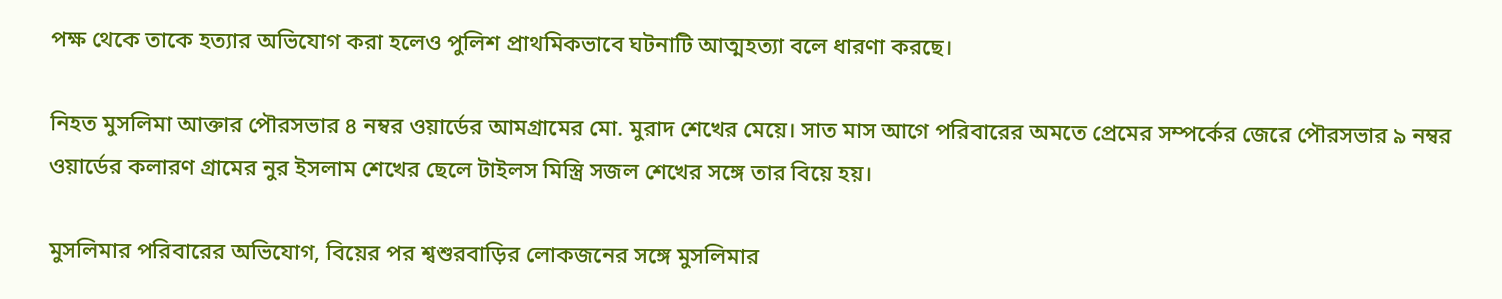পক্ষ থেকে তাকে হত্যার অভিযোগ করা হলেও পুলিশ প্রাথমিকভাবে ঘটনাটি আত্মহত্যা বলে ধারণা করছে।

নিহত মুসলিমা আক্তার পৌরসভার ৪ নম্বর ওয়ার্ডের আমগ্রামের মো. মুরাদ শেখের মেয়ে। সাত মাস আগে পরিবারের অমতে প্রেমের সম্পর্কের জেরে পৌরসভার ৯ নম্বর ওয়ার্ডের কলারণ গ্রামের নুর ইসলাম শেখের ছেলে টাইলস মিস্ত্রি সজল শেখের সঙ্গে তার বিয়ে হয়।

মুসলিমার পরিবারের অভিযোগ, বিয়ের পর শ্বশুরবাড়ির লোকজনের সঙ্গে মুসলিমার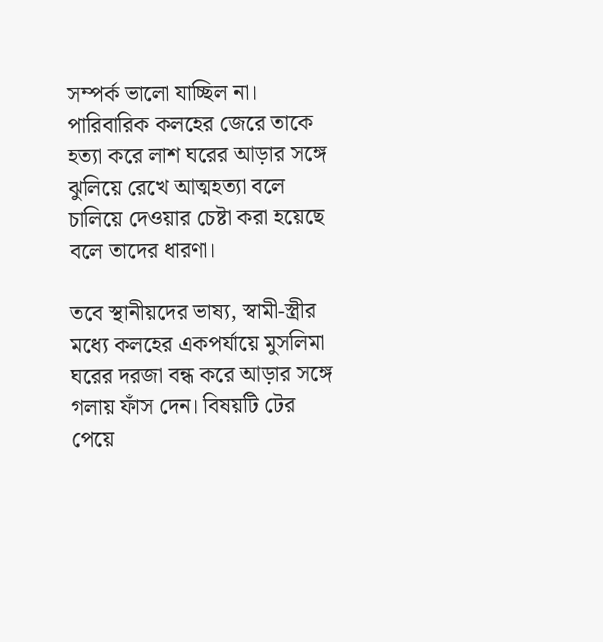সম্পর্ক ভালো যাচ্ছিল না। পারিবারিক কলহের জেরে তাকে হত্যা করে লাশ ঘরের আড়ার সঙ্গে ঝুলিয়ে রেখে আত্মহত্যা বলে চালিয়ে দেওয়ার চেষ্টা করা হয়েছে বলে তাদের ধারণা।

তবে স্থানীয়দের ভাষ্য, স্বামী-স্ত্রীর মধ্যে কলহের একপর্যায়ে মুসলিমা ঘরের দরজা বন্ধ করে আড়ার সঙ্গে গলায় ফাঁস দেন। বিষয়টি টের পেয়ে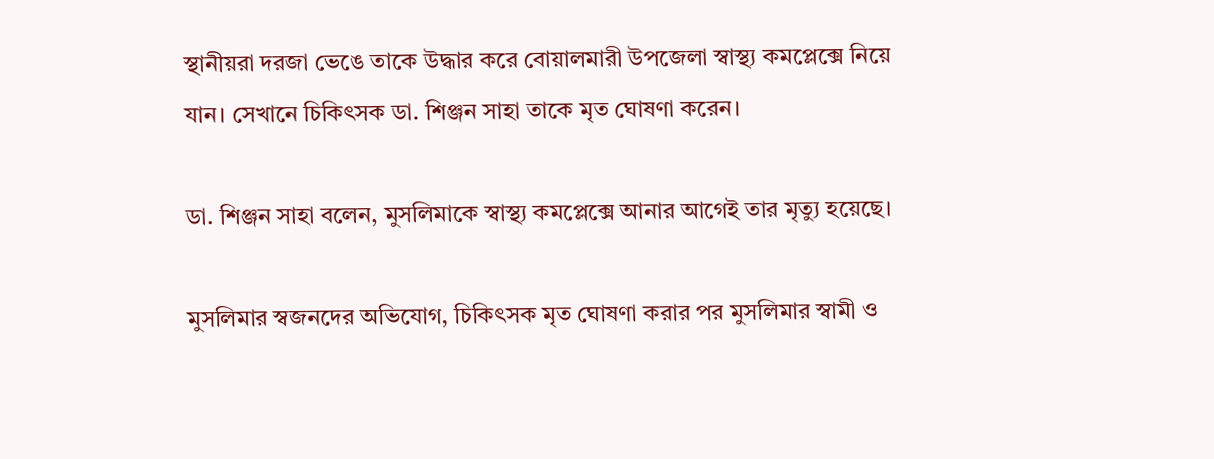স্থানীয়রা দরজা ভেঙে তাকে উদ্ধার করে বোয়ালমারী উপজেলা স্বাস্থ্য কমপ্লেক্সে নিয়ে যান। সেখানে চিকিৎসক ডা. শিঞ্জন সাহা তাকে মৃত ঘোষণা করেন।

ডা. শিঞ্জন সাহা বলেন, মুসলিমাকে স্বাস্থ্য কমপ্লেক্সে আনার আগেই তার মৃত্যু হয়েছে।

মুসলিমার স্বজনদের অভিযোগ, চিকিৎসক মৃত ঘোষণা করার পর মুসলিমার স্বামী ও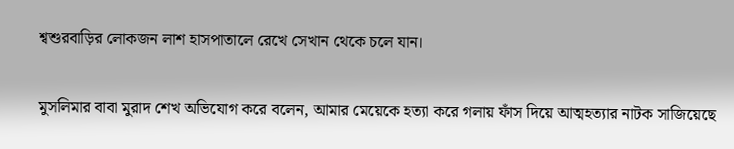শ্বশুরবাড়ির লোকজন লাশ হাসপাতালে রেখে সেখান থেকে চলে যান।

মুসলিমার বাবা মুরাদ শেখ অভিযোগ করে বলেন, আমার মেয়েকে হত্যা করে গলায় ফাঁস দিয়ে আত্মহত্যার নাটক সাজিয়েছে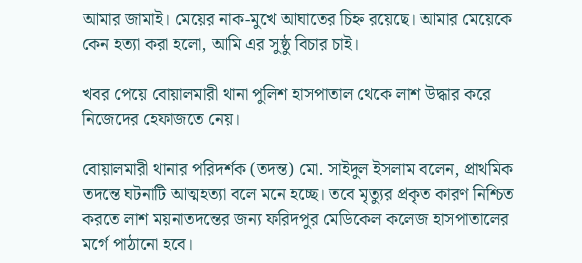আমার জামাই। মেয়ের নাক-মুখে আঘাতের চিহ্ন রয়েছে। আমার মেয়েকে কেন হত্যা করা হলো, আমি এর সুষ্ঠু বিচার চাই।

খবর পেয়ে বোয়ালমারী থানা পুলিশ হাসপাতাল থেকে লাশ উদ্ধার করে নিজেদের হেফাজতে নেয়।

বোয়ালমারী থানার পরিদর্শক (তদন্ত) মো. সাইদুল ইসলাম বলেন, প্রাথমিক তদন্তে ঘটনাটি আত্মহত্যা বলে মনে হচ্ছে। তবে মৃত্যুর প্রকৃত কারণ নিশ্চিত করতে লাশ ময়নাতদন্তের জন্য ফরিদপুর মেডিকেল কলেজ হাসপাতালের মর্গে পাঠানো হবে।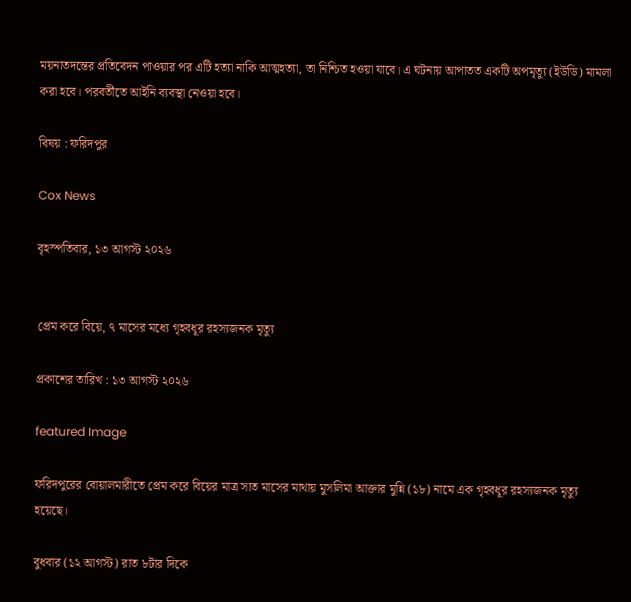ময়নাতদন্তের প্রতিবেদন পাওয়ার পর এটি হত্যা নাকি আত্মহত্যা, তা নিশ্চিত হওয়া যাবে। এ ঘটনায় আপাতত একটি অপমৃত্যু (ইউডি) মামলা করা হবে। পরবর্তীতে আইনি ব্যবস্থা নেওয়া হবে।

বিষয় : ফরিদপুর

Cox News

বৃহস্পতিবার, ১৩ আগস্ট ২০২৬


প্রেম করে বিয়ে, ৭ মাসের মধ্যে গৃহবধূর রহস্যজনক মৃত্যু

প্রকাশের তারিখ : ১৩ আগস্ট ২০২৬

featured Image

ফরিদপুরের বোয়ালমারীতে প্রেম করে বিয়ের মাত্র সাত মাসের মাথায় মুসলিমা আক্তার মুন্নি (১৮) নামে এক গৃহবধূর রহস্যজনক মৃত্যু হয়েছে।

বুধবার (১২ আগস্ট) রাত ৮টার দিকে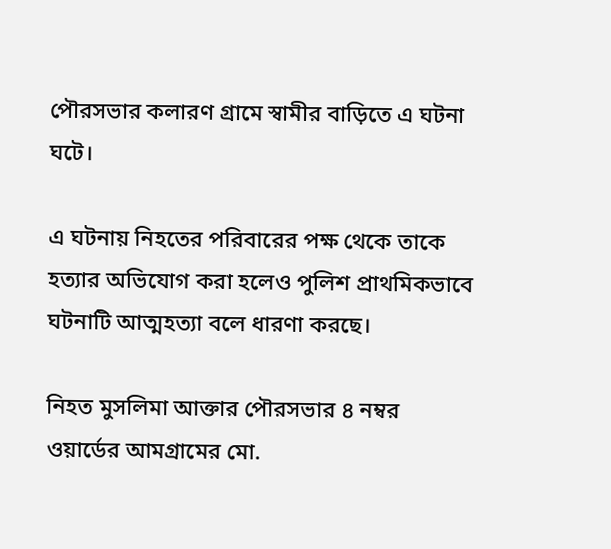পৌরসভার কলারণ গ্রামে স্বামীর বাড়িতে এ ঘটনা ঘটে।

এ ঘটনায় নিহতের পরিবারের পক্ষ থেকে তাকে হত্যার অভিযোগ করা হলেও পুলিশ প্রাথমিকভাবে ঘটনাটি আত্মহত্যা বলে ধারণা করছে।

নিহত মুসলিমা আক্তার পৌরসভার ৪ নম্বর ওয়ার্ডের আমগ্রামের মো.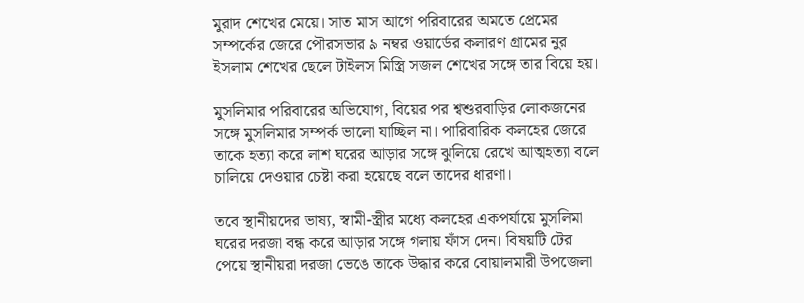মুরাদ শেখের মেয়ে। সাত মাস আগে পরিবারের অমতে প্রেমের সম্পর্কের জেরে পৌরসভার ৯ নম্বর ওয়ার্ডের কলারণ গ্রামের নুর ইসলাম শেখের ছেলে টাইলস মিস্ত্রি সজল শেখের সঙ্গে তার বিয়ে হয়।

মুসলিমার পরিবারের অভিযোগ, বিয়ের পর শ্বশুরবাড়ির লোকজনের সঙ্গে মুসলিমার সম্পর্ক ভালো যাচ্ছিল না। পারিবারিক কলহের জেরে তাকে হত্যা করে লাশ ঘরের আড়ার সঙ্গে ঝুলিয়ে রেখে আত্মহত্যা বলে চালিয়ে দেওয়ার চেষ্টা করা হয়েছে বলে তাদের ধারণা।

তবে স্থানীয়দের ভাষ্য, স্বামী-স্ত্রীর মধ্যে কলহের একপর্যায়ে মুসলিমা ঘরের দরজা বন্ধ করে আড়ার সঙ্গে গলায় ফাঁস দেন। বিষয়টি টের পেয়ে স্থানীয়রা দরজা ভেঙে তাকে উদ্ধার করে বোয়ালমারী উপজেলা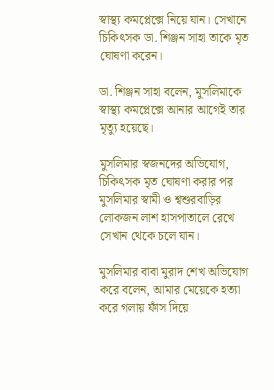স্বাস্থ্য কমপ্লেক্সে নিয়ে যান। সেখানে চিকিৎসক ডা. শিঞ্জন সাহা তাকে মৃত ঘোষণা করেন।

ডা. শিঞ্জন সাহা বলেন, মুসলিমাকে স্বাস্থ্য কমপ্লেক্সে আনার আগেই তার মৃত্যু হয়েছে।

মুসলিমার স্বজনদের অভিযোগ, চিকিৎসক মৃত ঘোষণা করার পর মুসলিমার স্বামী ও শ্বশুরবাড়ির লোকজন লাশ হাসপাতালে রেখে সেখান থেকে চলে যান।

মুসলিমার বাবা মুরাদ শেখ অভিযোগ করে বলেন, আমার মেয়েকে হত্যা করে গলায় ফাঁস দিয়ে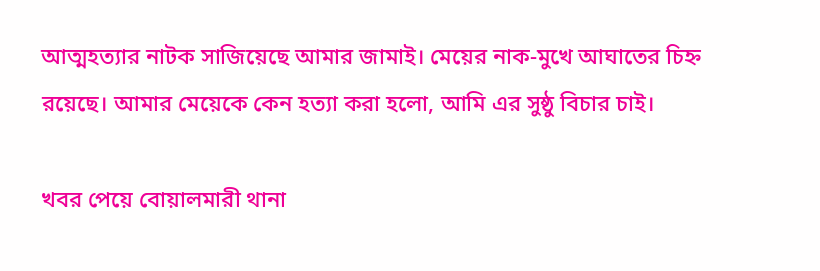আত্মহত্যার নাটক সাজিয়েছে আমার জামাই। মেয়ের নাক-মুখে আঘাতের চিহ্ন রয়েছে। আমার মেয়েকে কেন হত্যা করা হলো, আমি এর সুষ্ঠু বিচার চাই।

খবর পেয়ে বোয়ালমারী থানা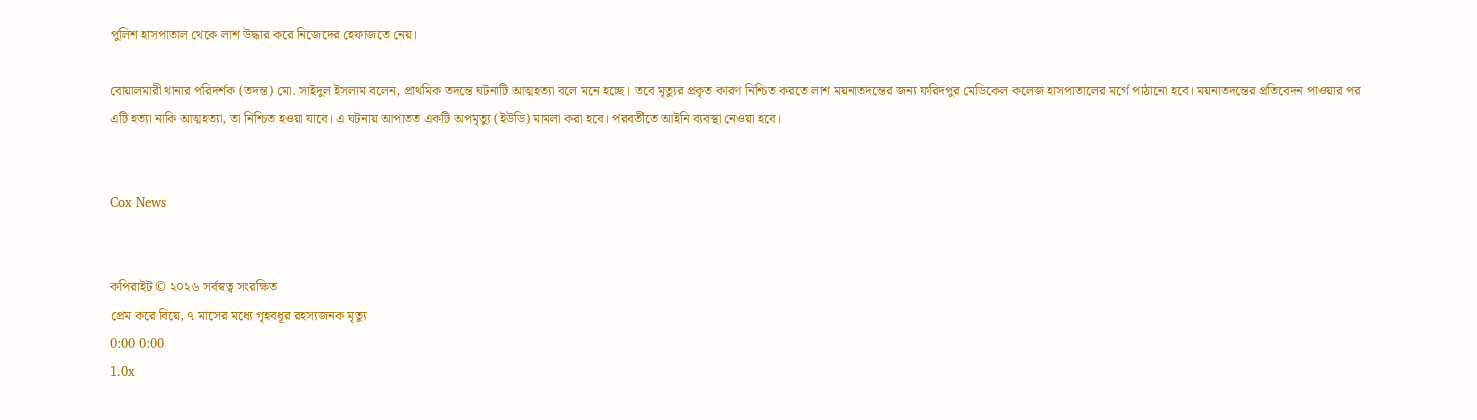পুলিশ হাসপাতাল থেকে লাশ উদ্ধার করে নিজেদের হেফাজতে নেয়।

বোয়ালমারী থানার পরিদর্শক (তদন্ত) মো. সাইদুল ইসলাম বলেন, প্রাথমিক তদন্তে ঘটনাটি আত্মহত্যা বলে মনে হচ্ছে। তবে মৃত্যুর প্রকৃত কারণ নিশ্চিত করতে লাশ ময়নাতদন্তের জন্য ফরিদপুর মেডিকেল কলেজ হাসপাতালের মর্গে পাঠানো হবে। ময়নাতদন্তের প্রতিবেদন পাওয়ার পর এটি হত্যা নাকি আত্মহত্যা, তা নিশ্চিত হওয়া যাবে। এ ঘটনায় আপাতত একটি অপমৃত্যু (ইউডি) মামলা করা হবে। পরবর্তীতে আইনি ব্যবস্থা নেওয়া হবে।


Cox News


কপিরাইট © ২০২৬ সর্বস্বত্ব সংরক্ষিত
প্রেম করে বিয়ে, ৭ মাসের মধ্যে গৃহবধূর রহস্যজনক মৃত্যু
0:00 0:00
1.0x